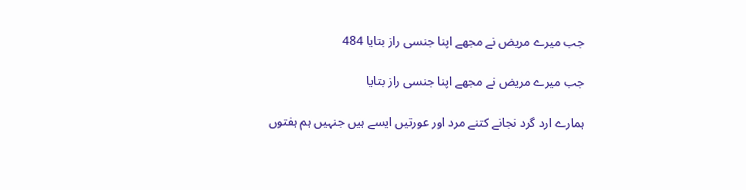جب میرے مریض نے مجھے اپنا جنسی راز بتایا 484

جب میرے مریض نے مجھے اپنا جنسی راز بتایا

ہمارے ارد گرد نجانے کتنے مرد اور عورتیں ایسے ہیں جنہیں ہم ہفتوں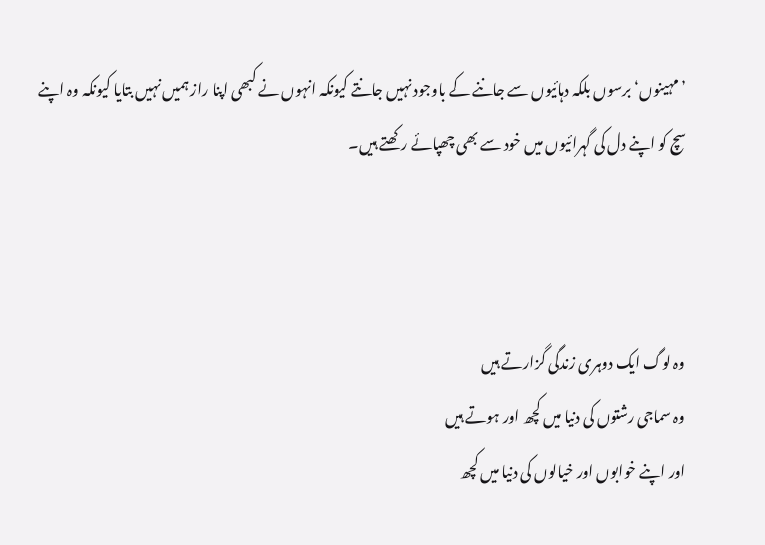’مہینوں‘ برسوں بلکہ دہائیوں سے جاننے کے باوجود نہیں جانتے کیونکہ انہوں نے کبھی اپنا راز ہمیں نہیں بتایا کیونکہ وہ اپنے سچ کو اپنے دل کی گہرائیوں میں خود سے بھی چھپائے رکھتے ہیں۔



وہ لوگ ایک دوہری زندگی گزارتے ہیں
وہ سماجی رشتوں کی دنیا میں کچھ اور ہوتے ہیں
اور اپنے خوابوں اور خیالوں کی دنیا میں کچھ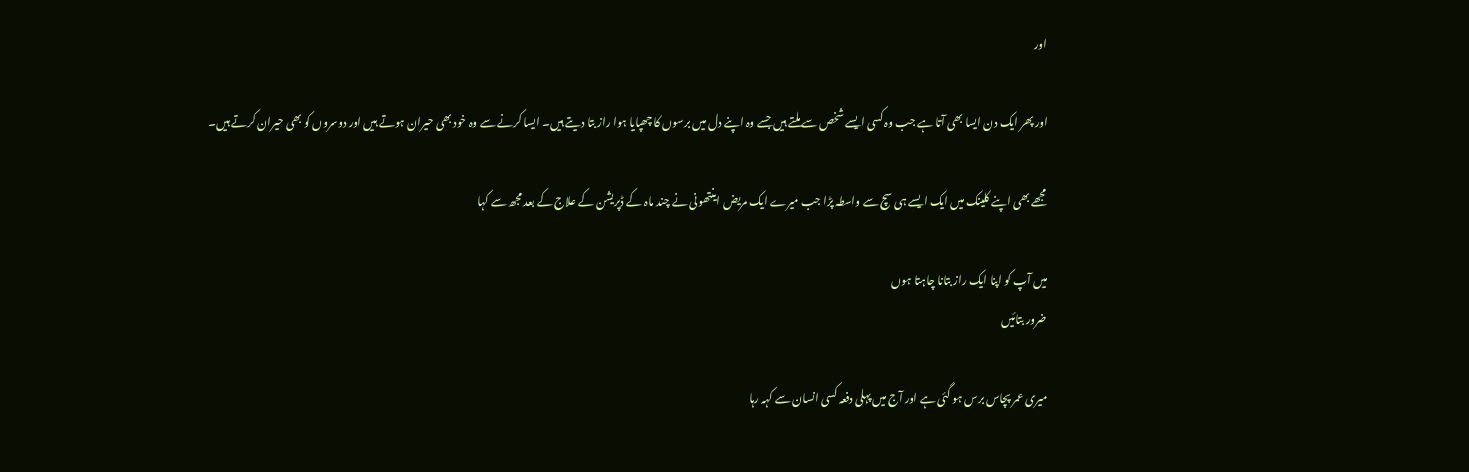اور

اور پھر ایک دن ایسا بھی آتا ہے جب وہ کسی ایسے شخص سے ملتے ہیں جسے وہ اپنے دل میں برسوں کا چھپایا ہوا راز بتا دیتے ہیں۔ ایسا کرنے سے وہ خود بھی حیران ہوتے ہیں اور دوسروں کو بھی حیران کرتے ہیں۔

مجھے بھی اپنے کلینک میں ایک ایسے ہی سچ سے واسطہ پڑا جب میرے ایک مریض اینتھونی نے چند ماہ کے ڈپریشن کے علاج کے بعد مجھ سے کہا

میں آپ کو اپنا ایک راز بتانا چاہتا ہوں
ضرور بتائیں

میری عمر پچاس برس ہو گئی ہے اور آج میں پہلی دفعہ کسی انسان سے کہہ رہا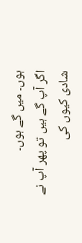ہوں۔ میں گے ہوں۔
اگر آپ گے ہیں تو پھر آپ نے شادی کیوں کی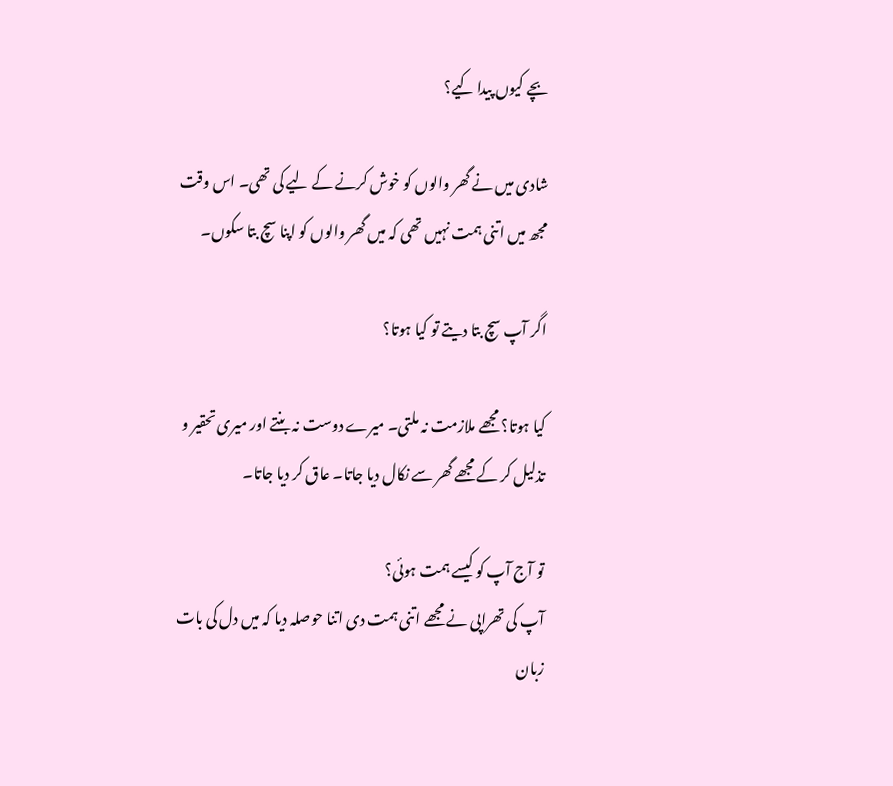بچے کیوں پیدا کیے؟

شادی میں نے گھر والوں کو خوش کرنے کے لیے کی تھی۔ اس وقت مجھ میں اتنی ہمت نہیں تھی کہ میں گھر والوں کو اپنا سچ بتا سکوں۔

اگر آپ سچ بتا دیتے تو کیا ہوتا؟

کیا ہوتا؟ مجھے ملازمت نہ ملتی۔ میرے دوست نہ بنتے اور میری تحقیر و تذلیل کر کے مجھے گھر سے نکال دیا جاتا۔ عاق کر دیا جاتا۔

تو آج آپ کو کیسے ہمت ہوئی؟
آپ کی تھراپی نے مجھے اتنی ہمت دی اتنا حوصلہ دیا کہ میں دل کی بات زبان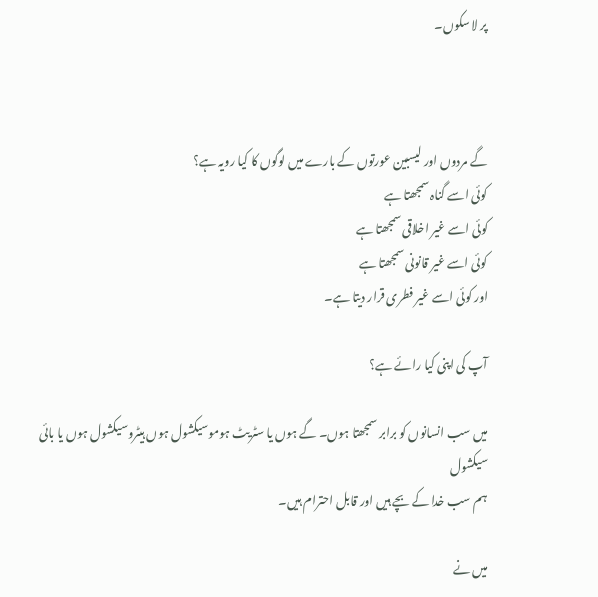پر لا سکوں۔



گے مردوں اور لیسبین عورتوں کے بارے میں لوگوں کا کیا رویہ ہے؟
کوئی اسے گناہ سمجھتا ہے
کوئی اسے غیر اخلاقی سمجھتا ہے
کوئی اسے غیر قانونی سمجھتا ہے
اور کوئی اسے غیر فطری قرار دیتا ہے۔

آپ کی اپنی کیا رائے ہے؟

میں سب انسانوں کو برابر سمجھتا ہوں۔ گے ہوں یا سٹریٹ ہوموسیکشول ہوں ہیٹروسیکشول ہوں یا بائی سیکشول
ہم سب خدا کے بچے ہیں اور قابل احترام ہیں۔

میں نے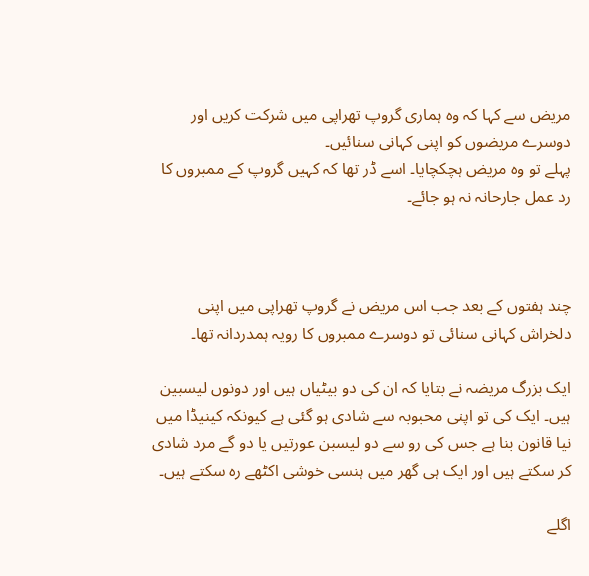مریض سے کہا کہ وہ ہماری گروپ تھراپی میں شرکت کریں اور دوسرے مریضوں کو اپنی کہانی سنائیں۔
پہلے تو وہ مریض ہچکچایا۔ اسے ڈر تھا کہ کہیں گروپ کے ممبروں کا رد عمل جارحانہ نہ ہو جائے۔



چند ہفتوں کے بعد جب اس مریض نے گروپ تھراپی میں اپنی دلخراش کہانی سنائی تو دوسرے ممبروں کا رویہ ہمدردانہ تھا۔

ایک بزرگ مریضہ نے بتایا کہ ان کی دو بیٹیاں ہیں اور دونوں لیسبین ہیں۔ ایک کی تو اپنی محبوبہ سے شادی ہو گئی ہے کیونکہ کینیڈا میں نیا قانون بنا ہے جس کی رو سے دو لیسبن عورتیں یا دو گے مرد شادی کر سکتے ہیں اور ایک ہی گھر میں ہنسی خوشی اکٹھے رہ سکتے ہیں۔

اگلے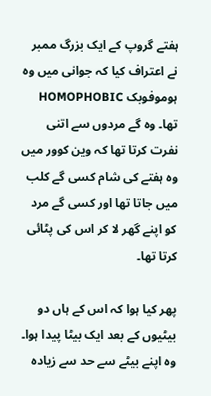ہفتے گروپ کے ایک بزرگ ممبر نے اعتراف کیا کہ جوانی میں وہ
ہوموفوبک HOMOPHOBIC
تھا۔ وہ گے مردوں سے اتنی نفرت کرتا تھا کہ وین کوور میں وہ ہفتے کی شام کسی گے کلب میں جاتا تھا اور کسی گے مرد کو اپنے گھر لا کر اس کی پٹائی کرتا تھا۔

پھر کیا ہوا کہ اس کے ہاں دو بیٹیوں کے بعد ایک بیٹا پیدا ہوا۔
وہ اپنے بیٹے سے حد سے زیادہ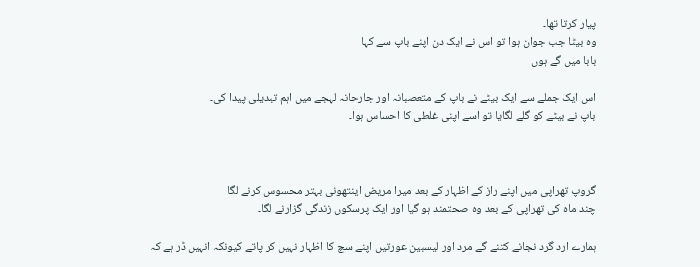پیار کرتا تھا۔
وہ بیٹا جب جوان ہوا تو اس نے ایک دن اپنے باپ سے کہا
بابا میں گے ہوں

اس ایک جملے سے ایک بیٹے نے باپ کے متعصبانہ اور جارحانہ لہجے میں اہم تبدیلی پیدا کی۔
باپ نے بیٹے کو گلے لگایا تو اسے اپنی غلطی کا احساس ہوا۔



گروپ تھراپی میں اپنے راز کے اظہار کے بعد میرا مریض اینتھونی بہتر محسوس کرنے لگا
چند ماہ کی تھراپی کے بعد وہ صحتمند ہو گیا اور ایک پرسکوں زندگی گزارنے لگا۔

ہمارے ارد گرد نجانے کتنے گے مرد اور لیسبین عورتیں اپنے سچ کا اظہار نہیں کر پاتے کیونکہ انہیں ڈر ہے کہ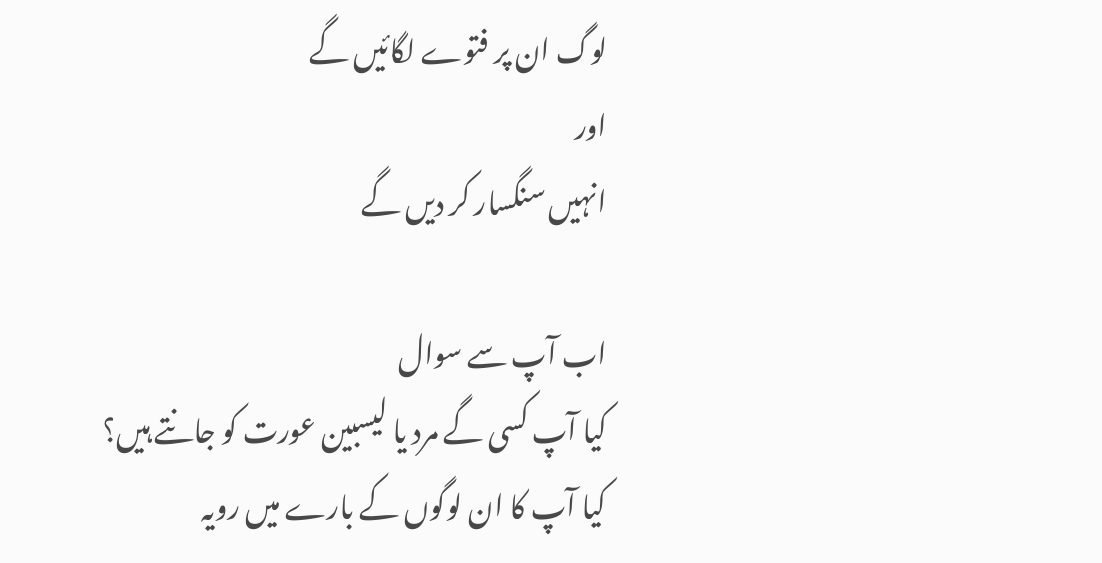لوگ ان پر فتوے لگائیں گے
اور
انہیں سنگسار کر دیں گے

اب آپ سے سوال
کیا آپ کسی گے مرد یا لیسبین عورت کو جانتے ہیں؟
کیا آپ کا ان لوگوں کے بارے میں رویہ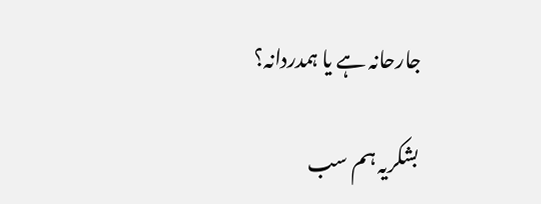جارحانہ ہے یا ہمدردانہ؟

بشکریہ ہم سب